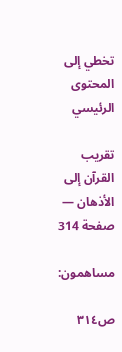تخطي إلى المحتوى الرئيسي

تقريب القرآن إلى الأذهان — صفحة 314

مساهمون:

ص٣١٤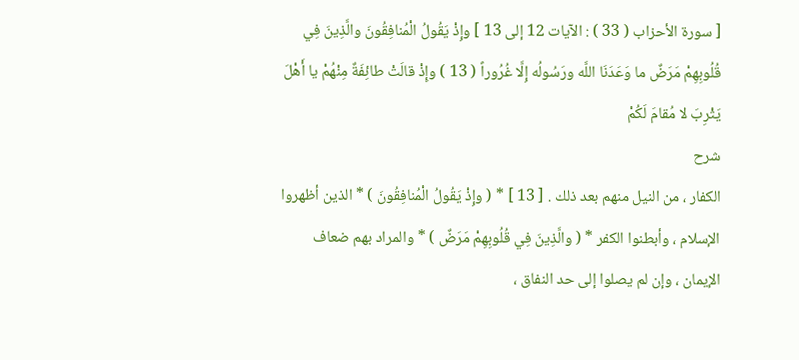[ سورة الأحزاب ( 33 ) : الآيات 12 إلى 13 ] وإِذْ يَقُولُ الْمُنافِقُونَ والَّذِينَ فِي قُلُوبِهِمْ مَرَضٌ ما وَعَدَنَا اللَّه ورَسُولُه إِلَّا غُرُوراً ( 13 ) وإِذْ قالَتْ طائِفَةٌ مِنْهُمْ يا أَهْلَ يَثْرِبَ لا مُقامَ لَكُمْ
شرح
الكفار ، من النيل منهم بعد ذلك . [ 13 ] * ( وإِذْ يَقُولُ الْمُنافِقُونَ ) * الذين أظهروا الإسلام ، وأبطنوا الكفر * ( والَّذِينَ فِي قُلُوبِهِمْ مَرَضٌ ) * والمراد بهم ضعاف الإيمان ، وإن لم يصلوا إلى حد النفاق ،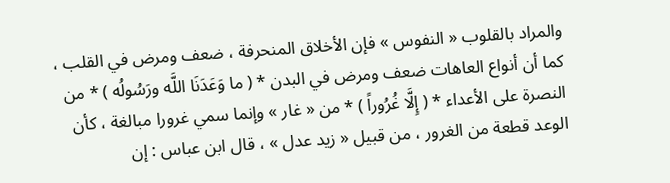والمراد بالقلوب « النفوس » فإن الأخلاق المنحرفة ، ضعف ومرض في القلب ، كما أن أنواع العاهات ضعف ومرض في البدن * ( ما وَعَدَنَا اللَّه ورَسُولُه ) * من النصرة على الأعداء * ( إِلَّا غُرُوراً ) * من « غار » وإنما سمي غرورا مبالغة ، كأن الوعد قطعة من الغرور ، من قبيل « زيد عدل » ، قال ابن عباس : إن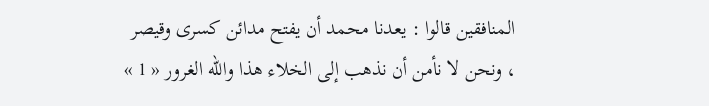المنافقين قالوا : يعدنا محمد أن يفتح مدائن كسرى وقيصر ، ونحن لا نأمن أن نذهب إلى الخلاء هذا والله الغرور « 1 »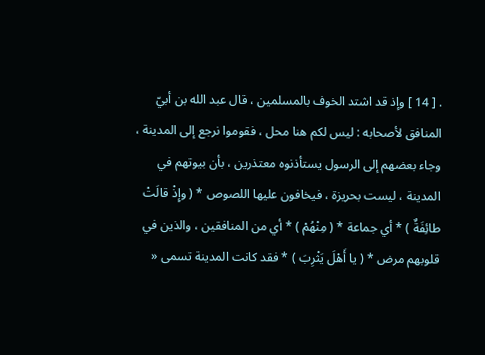. [ 14 ] وإذ قد اشتد الخوف بالمسلمين ، قال عبد الله بن أبيّ المنافق لأصحابه : ليس لكم هنا محل ، فقوموا نرجع إلى المدينة ، وجاء بعضهم إلى الرسول يستأذنوه معتذرين ، بأن بيوتهم في المدينة ، ليست بحريزة ، فيخافون عليها اللصوص * ( وإِذْ قالَتْ طائِفَةٌ ) * أي جماعة * ( مِنْهُمْ ) * أي من المنافقين ، والذين في قلوبهم مرض * ( يا أَهْلَ يَثْرِبَ ) * فقد كانت المدينة تسمى «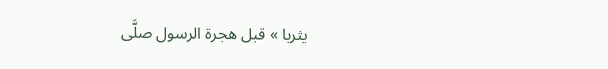يثربا » قبل هجرة الرسول صلَّى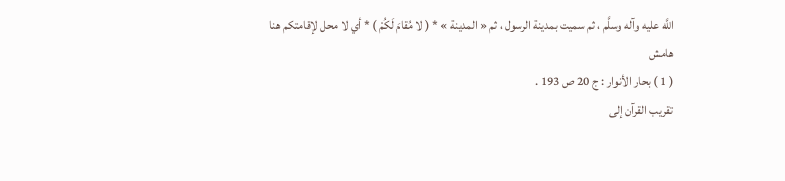اللَّه عليه وآله وسلَّم ، ثم سميت بمدينة الرسول ، ثم « المدينة » * ( لا مُقامَ لَكُمْ ) * أي لا محل لإقامتكم هنا
هامش
( 1 ) بحار الأنوار : ج 20 ص 193 .
تقريب القرآن إلى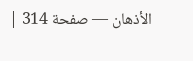الأذهان — صفحة 314 |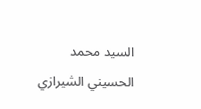السيد محمد الحسيني الشيرازي